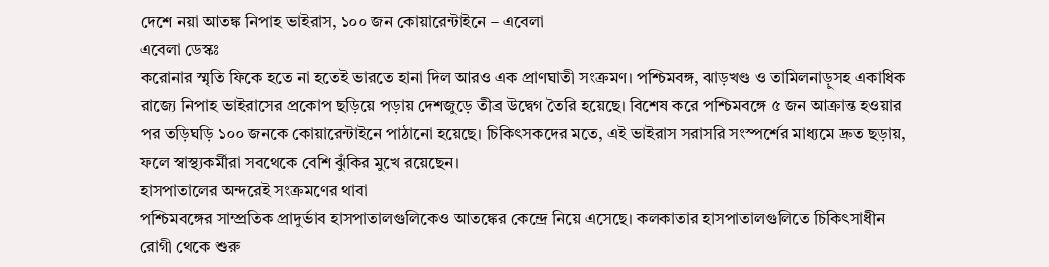দেশে নয়া আতঙ্ক নিপাহ ভাইরাস, ১০০ জন কোয়ারেন্টাইনে – এবেলা
এবেলা ডেস্কঃ
করোনার স্মৃতি ফিকে হতে না হতেই ভারতে হানা দিল আরও এক প্রাণঘাতী সংক্রমণ। পশ্চিমবঙ্গ, ঝাড়খণ্ড ও তামিলনাড়ুসহ একাধিক রাজ্যে নিপাহ ভাইরাসের প্রকোপ ছড়িয়ে পড়ায় দেশজুড়ে তীব্র উদ্বেগ তৈরি হয়েছে। বিশেষ করে পশ্চিমবঙ্গে ৫ জন আক্রান্ত হওয়ার পর তড়িঘড়ি ১০০ জনকে কোয়ারেন্টাইনে পাঠানো হয়েছে। চিকিৎসকদের মতে, এই ভাইরাস সরাসরি সংস্পর্শের মাধ্যমে দ্রুত ছড়ায়, ফলে স্বাস্থ্যকর্মীরা সবথেকে বেশি ঝুঁকির মুখে রয়েছেন।
হাসপাতালের অন্দরেই সংক্রমণের থাবা
পশ্চিমবঙ্গের সাম্প্রতিক প্রাদুর্ভাব হাসপাতালগুলিকেও আতঙ্কের কেন্দ্রে নিয়ে এসেছে। কলকাতার হাসপাতালগুলিতে চিকিৎসাধীন রোগী থেকে শুরু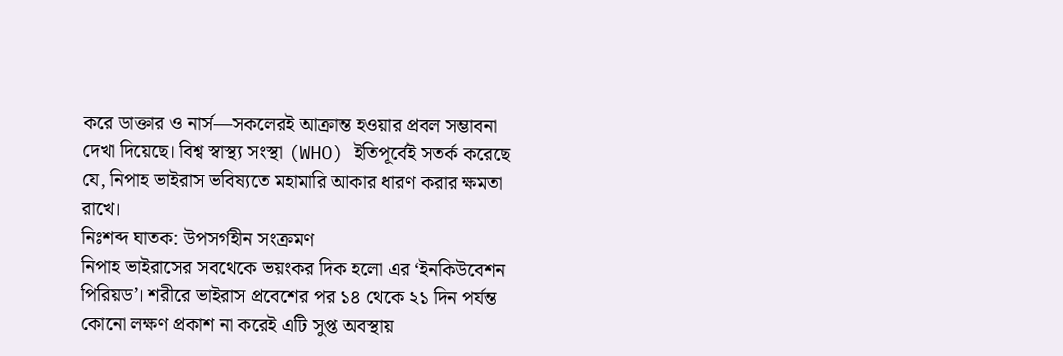করে ডাক্তার ও নার্স—সকলেরই আক্রান্ত হওয়ার প্রবল সম্ভাবনা দেখা দিয়েছে। বিশ্ব স্বাস্থ্য সংস্থা (WHO) ইতিপূর্বেই সতর্ক করেছে যে, নিপাহ ভাইরাস ভবিষ্যতে মহামারি আকার ধারণ করার ক্ষমতা রাখে।
নিঃশব্দ ঘাতক: উপসর্গহীন সংক্রমণ
নিপাহ ভাইরাসের সবথেকে ভয়ংকর দিক হলো এর ‘ইনকিউবেশন পিরিয়ড’। শরীরে ভাইরাস প্রবেশের পর ১৪ থেকে ২১ দিন পর্যন্ত কোনো লক্ষণ প্রকাশ না করেই এটি সুপ্ত অবস্থায়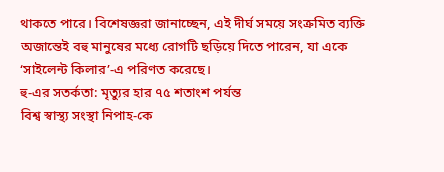থাকতে পারে। বিশেষজ্ঞরা জানাচ্ছেন, এই দীর্ঘ সময়ে সংক্রমিত ব্যক্তি অজান্তেই বহু মানুষের মধ্যে রোগটি ছড়িয়ে দিতে পারেন, যা একে ‘সাইলেন্ট কিলার’-এ পরিণত করেছে।
হু-এর সতর্কতা: মৃত্যুর হার ৭৫ শতাংশ পর্যন্ত
বিশ্ব স্বাস্থ্য সংস্থা নিপাহ-কে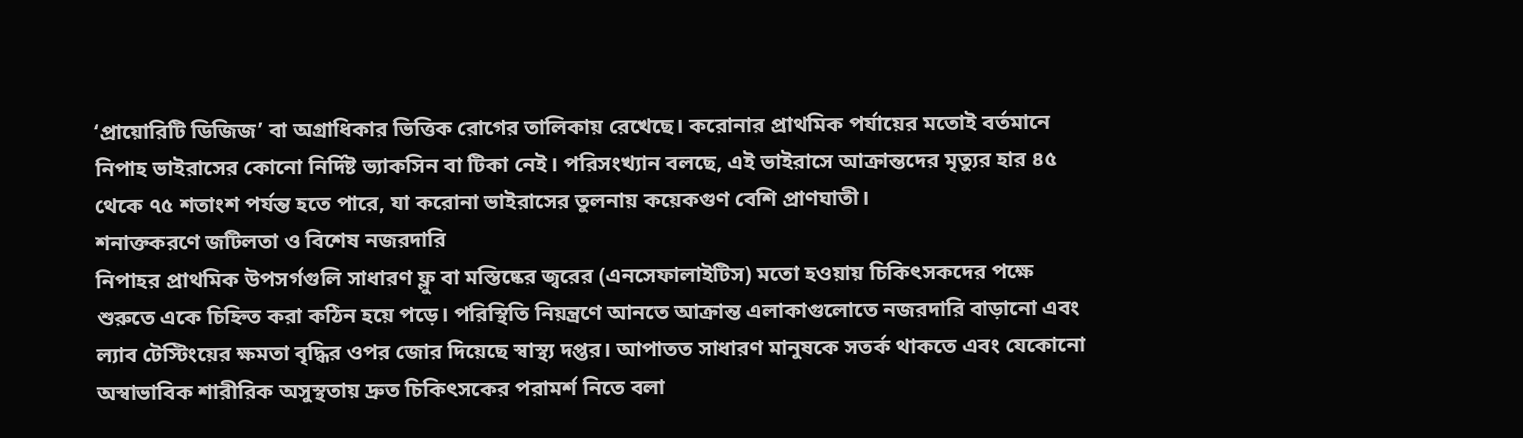‘প্রায়োরিটি ডিজিজ’ বা অগ্রাধিকার ভিত্তিক রোগের তালিকায় রেখেছে। করোনার প্রাথমিক পর্যায়ের মতোই বর্তমানে নিপাহ ভাইরাসের কোনো নির্দিষ্ট ভ্যাকসিন বা টিকা নেই। পরিসংখ্যান বলছে, এই ভাইরাসে আক্রান্তদের মৃত্যুর হার ৪৫ থেকে ৭৫ শতাংশ পর্যন্ত হতে পারে, যা করোনা ভাইরাসের তুলনায় কয়েকগুণ বেশি প্রাণঘাতী।
শনাক্তকরণে জটিলতা ও বিশেষ নজরদারি
নিপাহর প্রাথমিক উপসর্গগুলি সাধারণ ফ্লু বা মস্তিষ্কের জ্বরের (এনসেফালাইটিস) মতো হওয়ায় চিকিৎসকদের পক্ষে শুরুতে একে চিহ্নিত করা কঠিন হয়ে পড়ে। পরিস্থিতি নিয়ন্ত্রণে আনতে আক্রান্ত এলাকাগুলোতে নজরদারি বাড়ানো এবং ল্যাব টেস্টিংয়ের ক্ষমতা বৃদ্ধির ওপর জোর দিয়েছে স্বাস্থ্য দপ্তর। আপাতত সাধারণ মানুষকে সতর্ক থাকতে এবং যেকোনো অস্বাভাবিক শারীরিক অসুস্থতায় দ্রুত চিকিৎসকের পরামর্শ নিতে বলা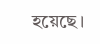হয়েছে।